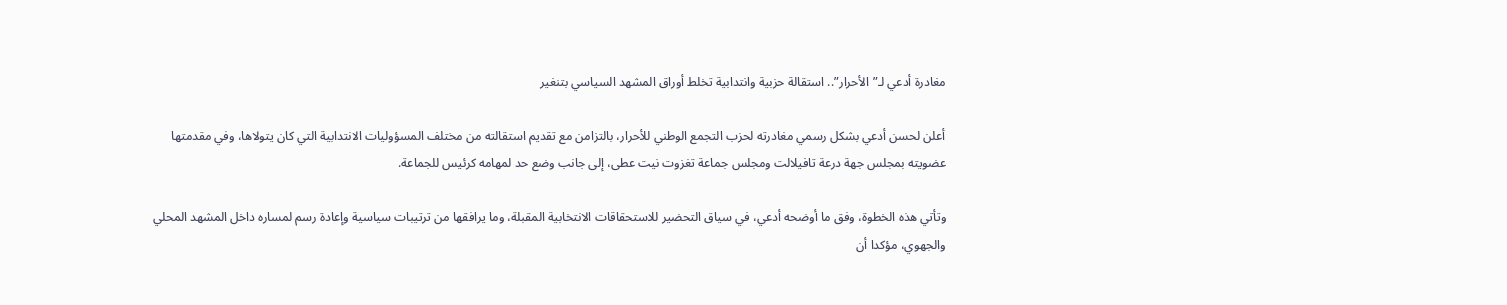مغادرة أدعي لـ”الأحرار”.. استقالة حزبية وانتدابية تخلط أوراق المشهد السياسي بتنغير

أعلن لحسن أدعي بشكل رسمي مغادرته لحزب التجمع الوطني للأحرار، بالتزامن مع تقديم استقالته من مختلف المسؤوليات الانتدابية التي كان يتولاها، وفي مقدمتها عضويته بمجلس جهة درعة تافيلالت ومجلس جماعة تغزوت نيت عطى، إلى جانب وضع حد لمهامه كرئيس للجماعة.

وتأتي هذه الخطوة، وفق ما أوضحه أدعي، في سياق التحضير للاستحقاقات الانتخابية المقبلة، وما يرافقها من ترتيبات سياسية وإعادة رسم لمساره داخل المشهد المحلي والجهوي، مؤكدا أن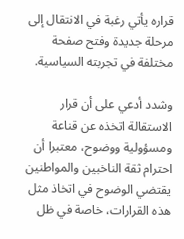قراره يأتي رغبة في الانتقال إلى مرحلة جديدة وفتح صفحة مختلفة في تجربته السياسية.

وشدد أدعي على أن قرار الاستقالة اتخذه عن قناعة ومسؤولية ووضوح، معتبرا أن احترام ثقة الناخبين والمواطنين يقتضي الوضوح في اتخاذ مثل هذه القرارات، خاصة في ظل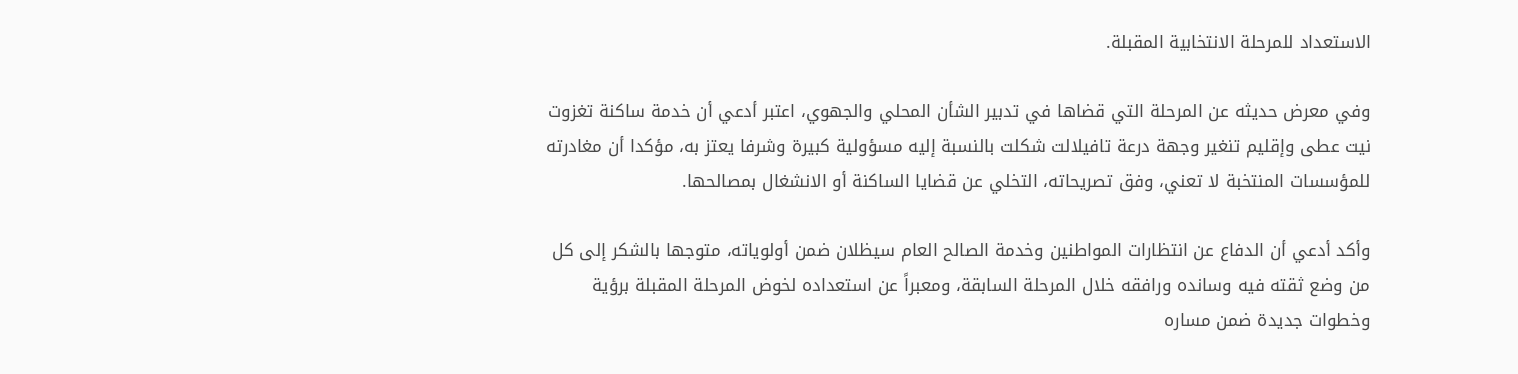الاستعداد للمرحلة الانتخابية المقبلة.

وفي معرض حديثه عن المرحلة التي قضاها في تدبير الشأن المحلي والجهوي، اعتبر أدعي أن خدمة ساكنة تغزوت نيت عطى وإقليم تنغير وجهة درعة تافيلالت شكلت بالنسبة إليه مسؤولية كبيرة وشرفا يعتز به، مؤكدا أن مغادرته للمؤسسات المنتخبة لا تعني، وفق تصريحاته، التخلي عن قضايا الساكنة أو الانشغال بمصالحها.

وأكد أدعي أن الدفاع عن انتظارات المواطنين وخدمة الصالح العام سيظلان ضمن أولوياته، متوجها بالشكر إلى كل من وضع ثقته فيه وسانده ورافقه خلال المرحلة السابقة، ومعبراً عن استعداده لخوض المرحلة المقبلة برؤية وخطوات جديدة ضمن مساره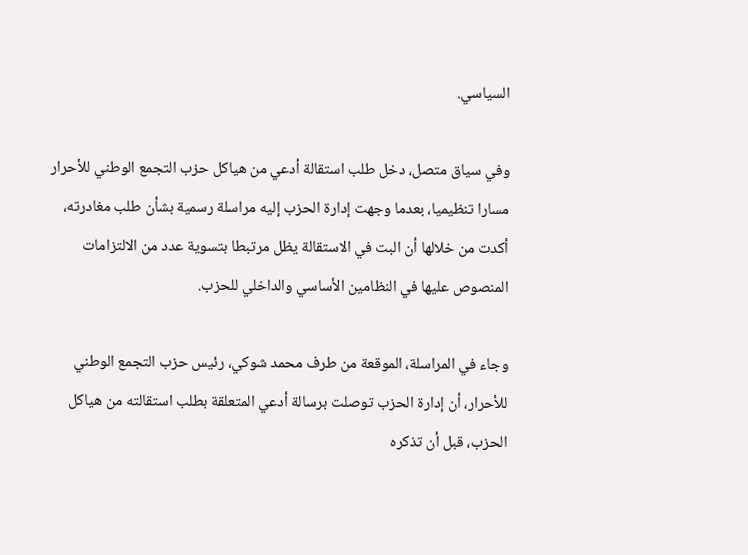السياسي.

وفي سياق متصل، دخل طلب استقالة أدعي من هياكل حزب التجمع الوطني للأحرار مسارا تنظيميا، بعدما وجهت إدارة الحزب إليه مراسلة رسمية بشأن طلب مغادرته، أكدت من خلالها أن البت في الاستقالة يظل مرتبطا بتسوية عدد من الالتزامات المنصوص عليها في النظامين الأساسي والداخلي للحزب.

وجاء في المراسلة، الموقعة من طرف محمد شوكي، رئيس حزب التجمع الوطني للأحرار، أن إدارة الحزب توصلت برسالة أدعي المتعلقة بطلب استقالته من هياكل الحزب، قبل أن تذكره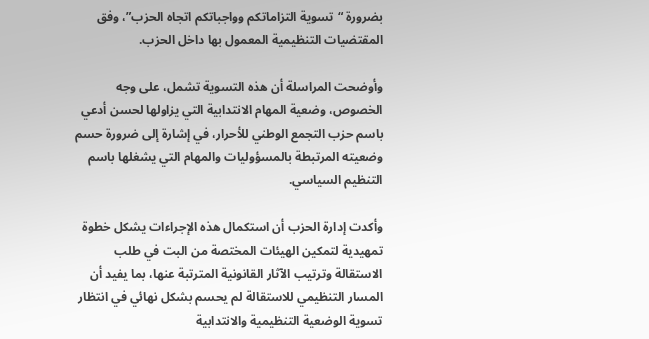بضرورة “تسوية التزاماتكم وواجباتكم اتجاه الحزب”، وفق المقتضيات التنظيمية المعمول بها داخل الحزب.

وأوضحت المراسلة أن هذه التسوية تشمل، على وجه الخصوص، وضعية المهام الانتدابية التي يزاولها لحسن أدعي باسم حزب التجمع الوطني للأحرار، في إشارة إلى ضرورة حسم وضعيته المرتبطة بالمسؤوليات والمهام التي يشغلها باسم التنظيم السياسي.

وأكدت إدارة الحزب أن استكمال هذه الإجراءات يشكل خطوة تمهيدية لتمكين الهيئات المختصة من البت في طلب الاستقالة وترتيب الآثار القانونية المترتبة عنها، بما يفيد أن المسار التنظيمي للاستقالة لم يحسم بشكل نهائي في انتظار تسوية الوضعية التنظيمية والانتدابية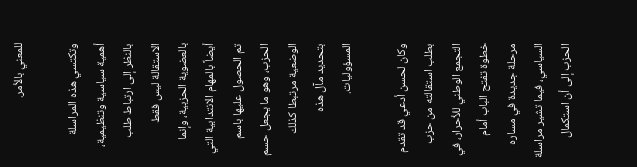للمعني بالأمر.

وتكتسي هذه المراسلة أهمية سياسية وتنظيمية، بالنظر إلى ارتباط طلب الاستقالة ليس فقط بالعضوية الحزبية، وإنما أيضاً بالمهام الانتدابية التي تم الحصول عليها باسم الحزب، وهو ما يجعل حسم الوضعية مرتبطا كذلك بتحديد مآل هذه المسؤوليات.

وكان لحسن أدعي قد تقدم بطلب استقالته من حزب التجمع الوطني للأحرار، في خطوة تفتح الباب أمام مرحلة جديدة في مساره السياسي، فيما تشير مراسلة الحزب إلى أن استكمال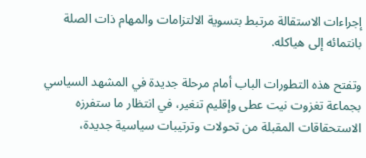إجراءات الاستقالة مرتبط بتسوية الالتزامات والمهام ذات الصلة بانتمائه إلى هياكله.

وتفتح هذه التطورات الباب أمام مرحلة جديدة في المشهد السياسي بجماعة تغزوت نيت عطى وإقليم تنغير، في انتظار ما ستفرزه الاستحقاقات المقبلة من تحولات وترتيبات سياسية جديدة،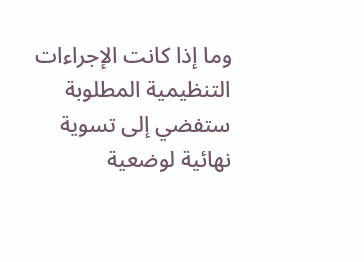وما إذا كانت الإجراءات التنظيمية المطلوبة ستفضي إلى تسوية نهائية لوضعية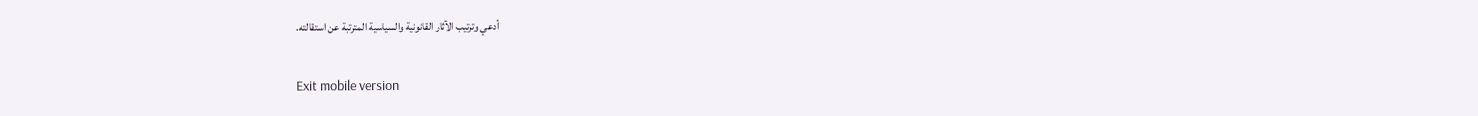أدعي وترتيب الآثار القانونية والسياسية المترتبة عن استقالته.

Exit mobile version